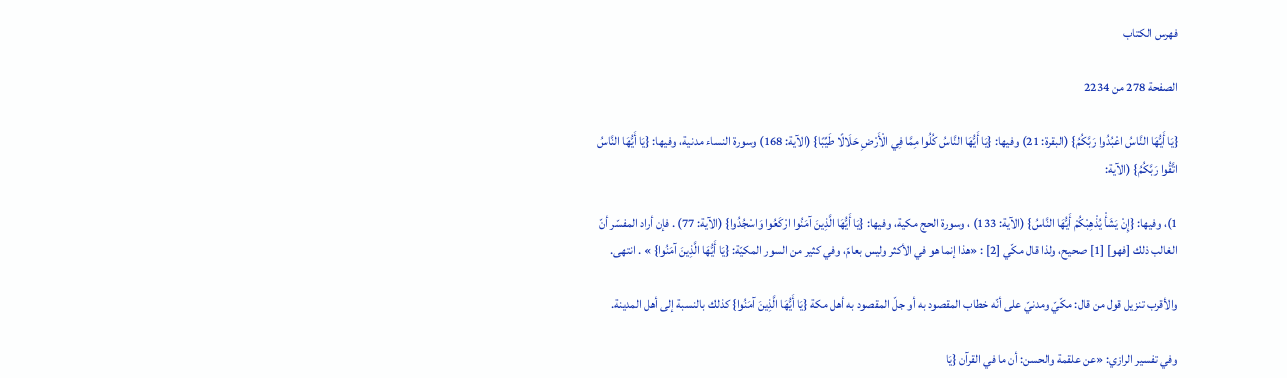فهرس الكتاب

الصفحة 278 من 2234

{يَا أَيُّهَا النَّاسُ اعْبُدُوا رَبَّكُمُ} (البقرة: 21) وفيها: {يَا أَيُّهَا النَّاسُ كُلُوا مِمَّا فِي الْأَرْضِ حَلَالًا طَيِّبًا} (الآية: 168) وسورة النساء مدنية، وفيها: {يَا أَيُّهَا النَّاسُ اتَّقُوا رَبَّكُمُ} (الآية:

1)، وفيها: {إِنْ يَشَأْ يُذْهِبْكُمْ أَيُّهَا النَّاسُ} (الآية: 133) ، وسورة الحج مكية، وفيها: {يَا أَيُّهَا الَّذِينَ آمَنُوا ارْكَعُوا وَاسْجُدُوا} (الآية: 77) . فإن أراد المفسّر أنّ الغالب ذلك [فهو] [1] صحيح، ولذا قال مكّي [2] : «هذا إنما هو في الأكثر وليس بعامّ، وفي كثير من السور المكيّة: {يَا أَيُّهَا الَّذِينَ آمَنُوا} » . انتهى.

والأقرب تنزيل قول من قال: مكّيّ ومدنيّ على أنّه خطاب المقصود به أو جلّ المقصود به أهل مكة {يَا أَيُّهَا الَّذِينَ آمَنُوا} كذلك بالنسبة إلى أهل المدينة.

وفي تفسير الرازي: «عن علقمة والحسن: أن ما في القرآن {يَا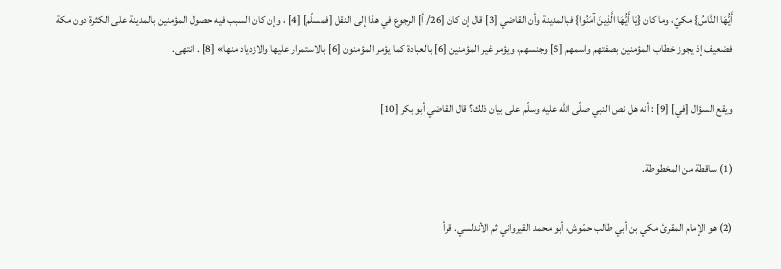أَيُّهَا النَّاسُ} مكيّ، وما كان {يَا أَيُّهَا الَّذِينَ آمَنُوا} فبالمدينة وأن القاضي [3] قال إن كان [26/ أ] الرجوع في هذا إلى النقل [فمسلّم] [4] ، وإن كان السبب فيه حصول المؤمنين بالمدينة على الكثرة دون مكة فضعيف إذ يجوز خطاب المؤمنين بصفتهم واسمهم [5] وجنسهم، ويؤمر غير المؤمنين [6] بالعبادة كما يؤمر المؤمنون [6] بالاستمرار عليها والازدياد منها» [8] . انتهى.

ويقع السؤال [في] [9] : أنه هل نص النبي صلّى الله عليه وسلّم على بيان ذلك؟ قال القاضي أبو بكر [10]

(1) ساقطة من المخطوطة.

(2) هو الإمام المقرئ مكي بن أبي طالب حمّوش، أبو محمد القيرواني ثم الأندلسي. قرأ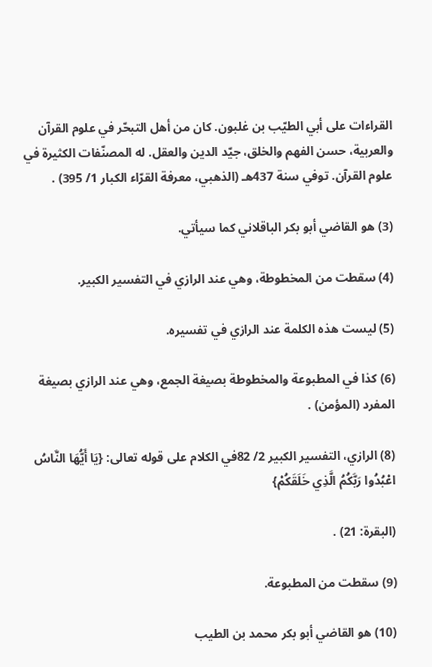القراءات على أبي الطيّب بن غلبون. كان من أهل التبحّر في علوم القرآن والعربية، حسن الفهم والخلق، جيّد الدين والعقل. له المصنّفات الكثيرة في علوم القرآن. توفي سنة 437هـ (الذهبي، معرفة القرّاء الكبار 1/ 395) .

(3) هو القاضي أبو بكر الباقلاني كما سيأتي.

(4) سقطت من المخطوطة، وهي عند الرازي في التفسير الكبير.

(5) ليست هذه الكلمة عند الرازي في تفسيره.

(6) كذا في المطبوعة والمخطوطة بصيغة الجمع، وهي عند الرازي بصيغة المفرد (المؤمن) .

(8) الرازي، التفسير الكبير 2/ 82في الكلام على قوله تعالى: {يَا أَيُّهَا النَّاسُ اعْبُدُوا رَبَّكُمُ الَّذِي خَلَقَكُمْ}

(البقرة: 21) .

(9) سقطت من المطبوعة.

(10) هو القاضي أبو بكر محمد بن الطيب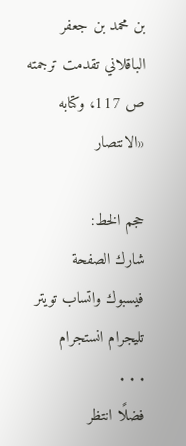بن محمد بن جعفر الباقلاني تقدمت ترجمته ص 117، وكتابه «الانتصار

حجم الخط:
شارك الصفحة
فيسبوك واتساب تويتر تليجرام انستجرام
. . .
فضلًا انتظر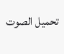تحميل الصوت